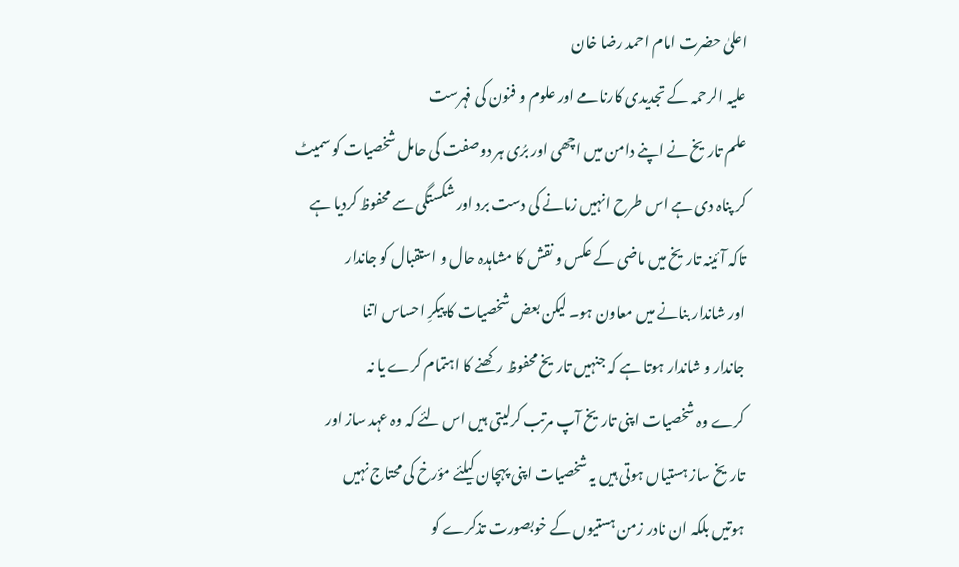اعلیٰ حضرت امام احمد رضا خان
علیہ الرحمہ کے تجدیدی کارنامے اور علوم و فنون کی فہرست
علم تاریخ نے اپنے دامن میں اچھی اور برُی ہر دوصفت کی حامل شخصیات کو سمیٹ
کر پناہ دی ہے اس طرح انہیں زمانے کی دست برد اور شکستگی سے محفوظ کردیا ہے
تاکہ آئینہ تاریخ میں ماضی کے عکس و نقش کا مشاہدہ حال و استقبال کو جاندار
اور شاندار بنانے میں معاون ہو۔ لیکن بعض شخصیات کا پیکرِ احساس اتنا
جاندار و شاندار ہوتا ہے کہ جنہیں تاریخ محفوظ رکھنے کا اہتمام کرے یا نہ
کرے وہ شخصیات اپنی تاریخ آپ مرتب کرلیتی ہیں اس لئے کہ وہ عہد ساز اور
تاریخ ساز ہستیاں ہوتی ہیں یہ شخصیات اپنی پہچان کیلئے مؤرخ کی محتاج نہیں
ہوتیں بلکہ ان نادر زمن ہستیوں کے خوبصورت تذکرے کو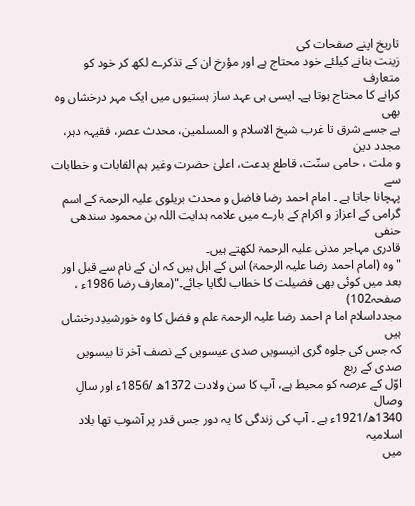تاریخ اپنے صفحات کی
زینت بنانے کیلئے خود محتاج ہے اور مؤرخ ان کے تذکرے لکھ کر خود کو متعارف
کرانے کا محتاج ہوتا ہے۔ ایسی ہی عہد ساز ہستیوں میں ایک مہر درخشاں وہ بھی
ہے جسے شرق تا غرب شیخ الاسلام و المسلمین، محدث عصر، فقیہہ دہر، مجدد دین
و ملت ، حامی سنّت، قاطع بدعت، اعلیٰ حضرت وغیر ہم القابات و خطابات سے
پہچانا جاتا ہے ۔ امام احمد رضا فاضل و محدث بریلوی علیہ الرحمۃ کے اسم
گرامی کے اعزاز و اکرام کے بارے میں علامہ ہدایت اللہ بن محمود سندھی حنفی
قادری مہاجر مدنی علیہ الرحمۃ لکھتے ہیں۔
"وہ (امام احمد رضا علیہ الرحمۃ) اس کے اہل ہیں کہ ان کے نام سے قبل اور
بعد میں کوئی بھی فضیلت کا خطاب لگایا جائے۔"(معارف رضا 1986ء ، صفحہ102)
مجدداسلام اما م احمد رضا علیہ الرحمۃ علم و فضل کا وہ خورشیدِدرخشاں ہیں
کہ جس کی جلوہ گری انیسویں صدی عیسویں کے نصف آخر تا بیسویں صدی کے ربع
اوّل کے عرصہ کو محیط ہے، آپ کا سن ولادت 1372ھ /1856ء اور سالِ وصال
1340ھ/1921ء ہے ۔ آپ کی زندگی کا یہ دور جس قدر پر آشوب تھا بلاد اسلامیہ
میں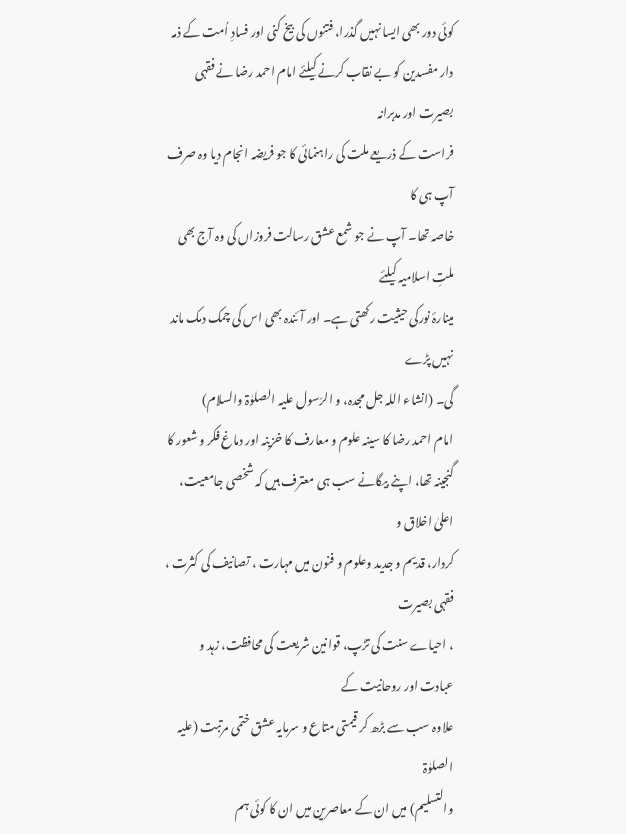کوئی دور بھی ایسا نہیں گذرا، فتنوں کی بیخ کنی اور فسادِ اُمت کے ذمہ
دار مفسدین کو بے نقاب کرنے کیلئے امام احمد رضا نے فقہی بصیرت اور مدبرانہ
فراست کے ذریعے ملت کی راہنمائی کا جو فریضہ انجام دیا وہ صرف آپ ہی کا
خاصہ تھا۔ آپ نے جو شمع عشق رسالت فروزاں کی وہ آج بھی ملتِ اسلامیہ کیلئے
مینارۂ نورکی حیثیت رکھتی ہے۔ اور آئندہ بھی اس کی چمک دمک ماند نہیں پڑے
گی۔ (انشاء اللہ جل مجدہ، و الرّسول علیہ الصلوٰۃ والسلام)
امام احمد رضا کا سینہ علوم و معارف کا خزینہ اور دماغ فکر و شعور کا
گنجینہ تھا، اپنے بیگانے سب ہی معترف ہیں کہ شخصی جامعیت، اعلیٰ اخلاق و
کردار، قدیم و جدید وعلوم و فنون میں مہارت ، تصانیف کی کثرت ، فقہی بصیرت
، احیاے سنت کی تڑپ، قوانین شریعت کی محافظت، زہد و عبادت اور روحانیت کے
علاوہ سب سے بڑھ کر قیمتی متاع و سرمایہ عشق ختمی مرتبت (علیہ الصلوٰۃ
والتسلیم) میں ان کے معاصرین میں ان کا کوئی ہم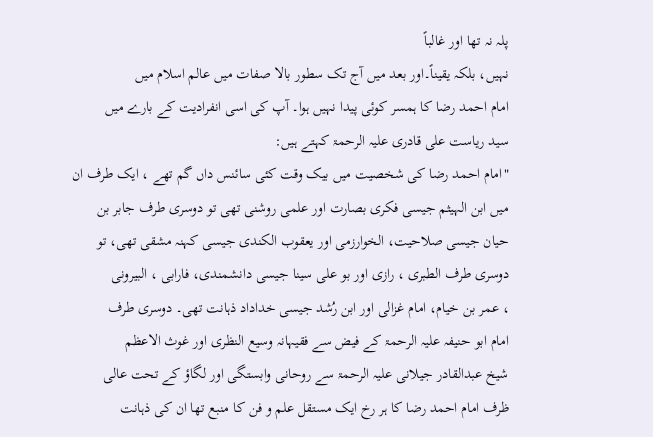پلہ نہ تھا اور غالباً
نہیں، بلکہ یقیناً۔اور بعد میں آج تک سطور بالا صفات میں عالم اسلام میں
امام احمد رضا کا ہمسر کوئی پیدا نہیں ہوا۔ آپ کی اسی انفرادیت کے بارے میں
سید ریاست علی قادری علیہ الرحمۃ کہتے ہیں:
"امام احمد رضا کی شخصیت میں بیک وقت کئی سائنس داں گم تھے ، ایک طرف ان
میں ابن الہیثم جیسی فکری بصارت اور علمی روشنی تھی تو دوسری طرف جابر بن
حیان جیسی صلاحیت، الخوارزمی اور یعقوب الکندی جیسی کہنہ مشقی تھی، تو
دوسری طرف الطبری ، رازی اور بو علی سینا جیسی دانشمندی، فارابی ، البیرونی
، عمر بن خیام، امام غزالی اور ابن رُشد جیسی خداداد ذہانت تھی۔ دوسری طرف
امام ابو حنیفہ علیہ الرحمۃ کے فیض سے فقیہانہ وسیع النظری اور غوث الاعظم
شیخ عبدالقادر جیلانی علیہ الرحمۃ سے روحانی وابستگی اور لگاؤ کے تحت عالی
ظرف امام احمد رضا کا ہر رخ ایک مستقل علم و فن کا منبع تھا ان کی ذہانت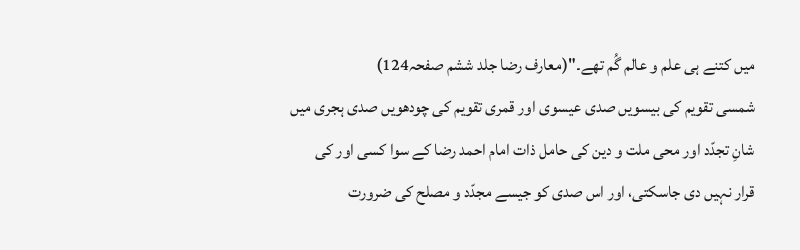میں کتنے ہی علم و عالم گُم تھے۔"(معارف رضا جلد ششم صفحہ124)
شمسی تقویم کی بیسویں صدی عیسوی اور قمری تقویم کی چودھویں صدی ہجری میں
شانِ تجدّد اور محی ملت و دین کی حامل ذات امام احمد رضا کے سوا کسی اور کی
قرار نہیں دی جاسکتی، اور اس صدی کو جیسے مجدّد و مصلح کی ضرورت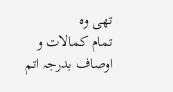تھی وہ
تمام کمالات و اوصاف بدرجہ اتم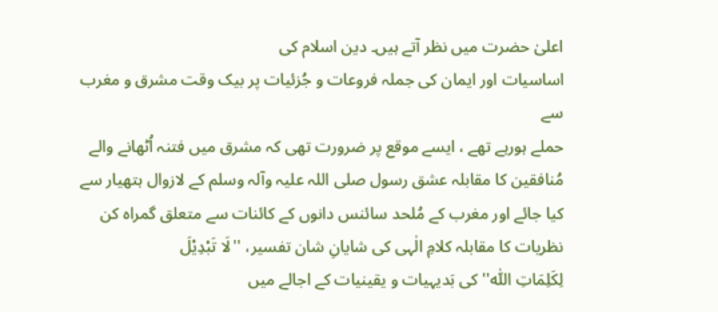اعلیٰ حضرت میں نظر آتے ہیں۔ دین اسلام کی
اساسیات اور ایمان کی جملہ فروعات و جُزئیات پر بیک وقت مشرق و مغرب سے
حملے ہورہے تھے ، ایسے موقع پر ضرورت تھی کہ مشرق میں فتنہ اُٹھانے والے
مُنافقین کا مقابلہ عشق رسول صلی اللہ علیہ وآلہ وسلم کے لازوال ہتھیار سے
کیا جائے اور مغرب کے مُلحد سائنس دانوں کے کائنات سے متعلق گمراہ کن
نظریات کا مقابلہ کلامِ الٰہی کی شایانِ شان تفسیر، ''لَا تَبْدِیْلَ
لِکَلِمَاتِ اللّٰہ'' کی بَدیہیات و یقینیات کے اجالے میں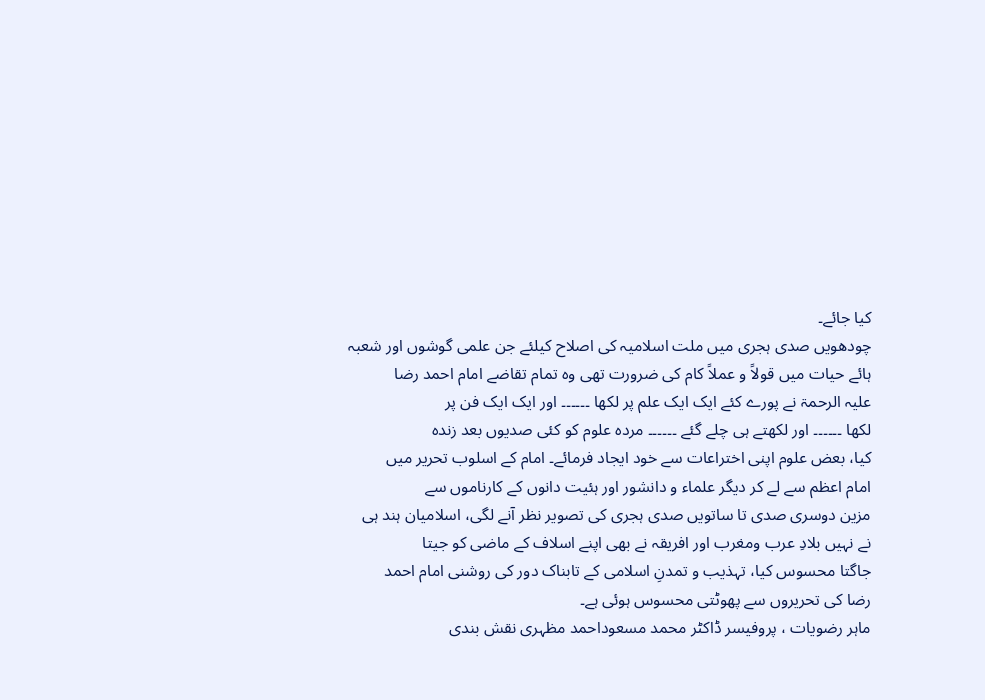کیا جائے۔
چودھویں صدی ہجری میں ملت اسلامیہ کی اصلاح کیلئے جن علمی گوشوں اور شعبہ
ہائے حیات میں قولاً و عملاً کام کی ضرورت تھی وہ تمام تقاضے امام احمد رضا
علیہ الرحمۃ نے پورے کئے ایک ایک علم پر لکھا ۔۔۔۔۔۔ اور ایک ایک فن پر
لکھا ۔۔۔۔۔۔ اور لکھتے ہی چلے گئے ۔۔۔۔۔۔ مردہ علوم کو کئی صدیوں بعد زندہ
کیا، بعض علوم اپنی اختراعات سے خود ایجاد فرمائے۔ امام کے اسلوب تحریر میں
امام اعظم سے لے کر دیگر علماء و دانشور اور ہئیت دانوں کے کارناموں سے
مزین دوسری صدی تا ساتویں صدی ہجری کی تصویر نظر آنے لگی، اسلامیان ہند ہی
نے نہیں بلادِ عرب ومغرب اور افریقہ نے بھی اپنے اسلاف کے ماضی کو جیتا
جاگتا محسوس کیا، تہذیب و تمدنِ اسلامی کے تابناک دور کی روشنی امام احمد
رضا کی تحریروں سے پھوٹتی محسوس ہوئی ہے۔
ماہر رضویات ، پروفیسر ڈاکٹر محمد مسعوداحمد مظہری نقش بندی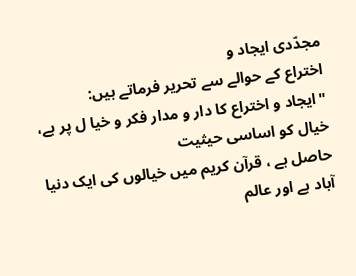مجدّدی ایجاد و
اختراع کے حوالے سے تحریر فرماتے ہیں:
"ایجاد و اختراع کا دار و مدار فکر و خیا ل پر ہے، خیال کو اساسی حیثیت
حاصل ہے ، قرآن کریم میں خیالوں کی ایک دنیا آباد ہے اور عالم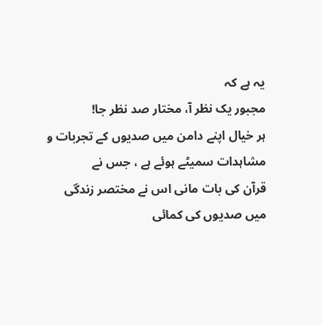یہ ہے کہ
مجبور یک نظر آ، مختار صد نظر جا!
ہر خیال اپنے دامن میں صدیوں کے تجربات و مشاہدات سمیٹے ہوئے ہے ، جس نے
قرآن کی بات مانی اس نے مختصر زندگی میں صدیوں کی کمائی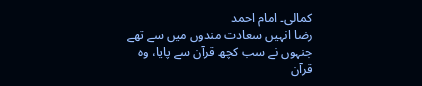کمالی۔ امام احمد
رضا انہیں سعادت مندوں میں سے تھے جنہوں نے سب کچھ قرآن سے پایا، وہ قرآن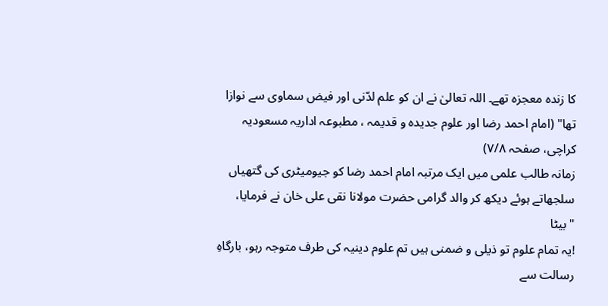کا زندہ معجزہ تھے۔ اللہ تعالیٰ نے ان کو علم لدّنی اور فیض سماوی سے نوازا
تھا" (امام احمد رضا اور علوم جدیدہ و قدیمہ ، مطبوعہ اداریہ مسعودیہ
کراچی، صفحہ ۷/۸)
زمانہ طالب علمی میں ایک مرتبہ امام احمد رضا کو جیومیٹری کی گتھیاں
سلجھاتے ہوئے دیکھ کر والد گرامی حضرت مولانا نقی علی خان نے فرمایا، "بیٹا
!یہ تمام علوم تو ذیلی و ضمنی ہیں تم علوم دینیہ کی طرف متوجہ رہو، بارگاہِ
رسالت سے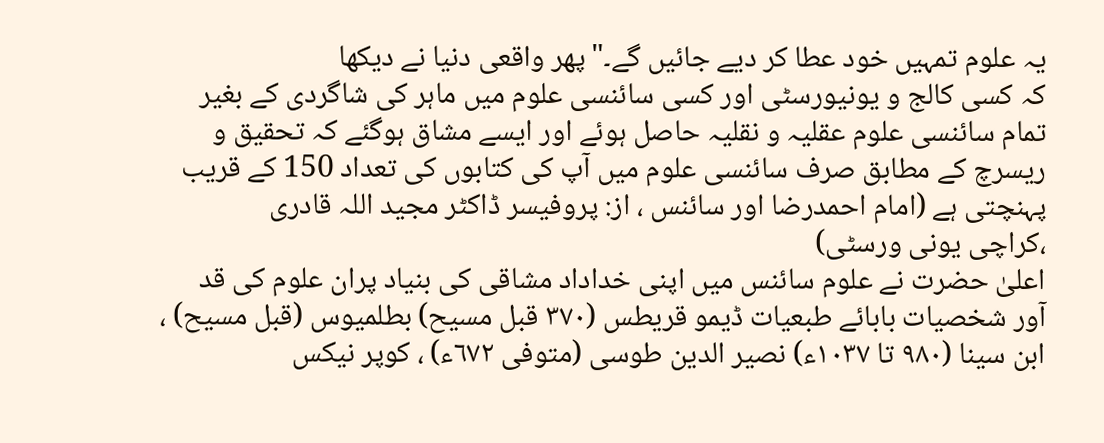یہ علوم تمہیں خود عطا کر دیے جائیں گے۔" پھر واقعی دنیا نے دیکھا
کہ کسی کالج و یونیورسٹی اور کسی سائنسی علوم میں ماہر کی شاگردی کے بغیر
تمام سائنسی علوم عقلیہ و نقلیہ حاصل ہوئے اور ایسے مشاق ہوگئے کہ تحقیق و
ریسرچ کے مطابق صرف سائنسی علوم میں آپ کی کتابوں کی تعداد 150 کے قریب
پہنچتی ہے (امام احمدرضا اور سائنس ، از: پروفیسر ڈاکٹر مجید اللہ قادری
،کراچی یونی ورسٹی)
اعلیٰ حضرت نے علوم سائنس میں اپنی خداداد مشاقی کی بنیاد پران علوم کی قد
آور شخصیات بابائے طبعیات ڈیمو قریطس (٣٧٠ قبل مسیح) بطلمیوس (قبل مسیح) ،
ابن سینا (٩٨٠ تا ١٠٣٧ء) نصیر الدین طوسی (متوفی ٦٧٢ء) ، کوپر نیکس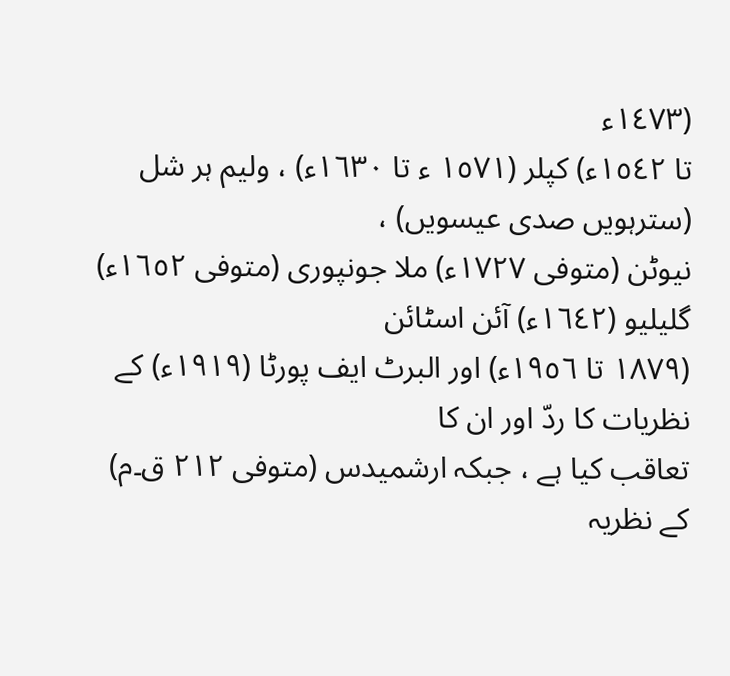(١٤٧٣ء
تا ١٥٤٢ء) کپلر (١٥٧١ ء تا ١٦٣٠ء) ، ولیم ہر شل (سترہویں صدی عیسویں) ،
نیوٹن (متوفی ١٧٢٧ء) ملا جونپوری (متوفی ١٦٥٢ء) گلیلیو (١٦٤٢ء) آئن اسٹائن
(١٨٧٩ تا ١٩٥٦ء) اور البرٹ ایف پورٹا (١٩١٩ء) کے نظریات کا ردّ اور ان کا
تعاقب کیا ہے ، جبکہ ارشمیدس (متوفی ٢١٢ ق۔م) کے نظریہ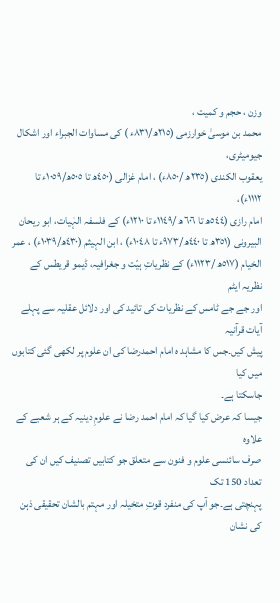وزن ، حجم و کمیت ،
محمد بن موسیٰ خوارزمی (٢١٥ھ/٨٣١ء ) کی مساوات الجبراء اور اشکال جیومیٹری،
یعقوب الکندی (٢٣٥ھ /٨٥٠ء) ، امام غزالی (٤٥٠ھ تا ٥٠٥ھ/١٠٥٩ء تا ١١١٢ء)،
امام رازی (٥٤٤ھ تا ٦٠٦ھ /١١٤٩ء تا ١٢١٠ء) کے فلسفہ الہٰیات، ابو ریحان
البیرونی (٣٥١ھ تا ٤٤٠ھ/٩٧٣ء تا ١٠٤٨ء) ، ابن الہیثم (٤٣٠ھ/١٠٣٩ء) ، عمر
الخیام (٥١٧ھ /١١٢٣ء) کے نظریاتِ ہیّت و جغرافیہ، ڈیمو قریطس کے نظریہ ایٹم
اور جے جے ٹامس کے نظریات کی تائید کی اور دلائل عقلیہ سے پہلے آیات قرآنیہ
پیش کیں۔جس کا مشاہد ہ امام احمدرضا کی ان علوم پر لکھی گئی کتابوں میں کیا
جاسکتا ہے۔
جیسا کہ عرض کیا گیا کہ امام احمد رضا نے علومِ دینیہ کے ہر شعبے کے علاوہ
صرف سائنسی علوم و فنون سے متعلق جو کتابیں تصنیف کیں ان کی تعداد 150 تک
پہنچتی ہے۔جو آپ کی منفرد قوتِ متخیلہ اور مہتم بالشان تحقیقی ذہن کی نشان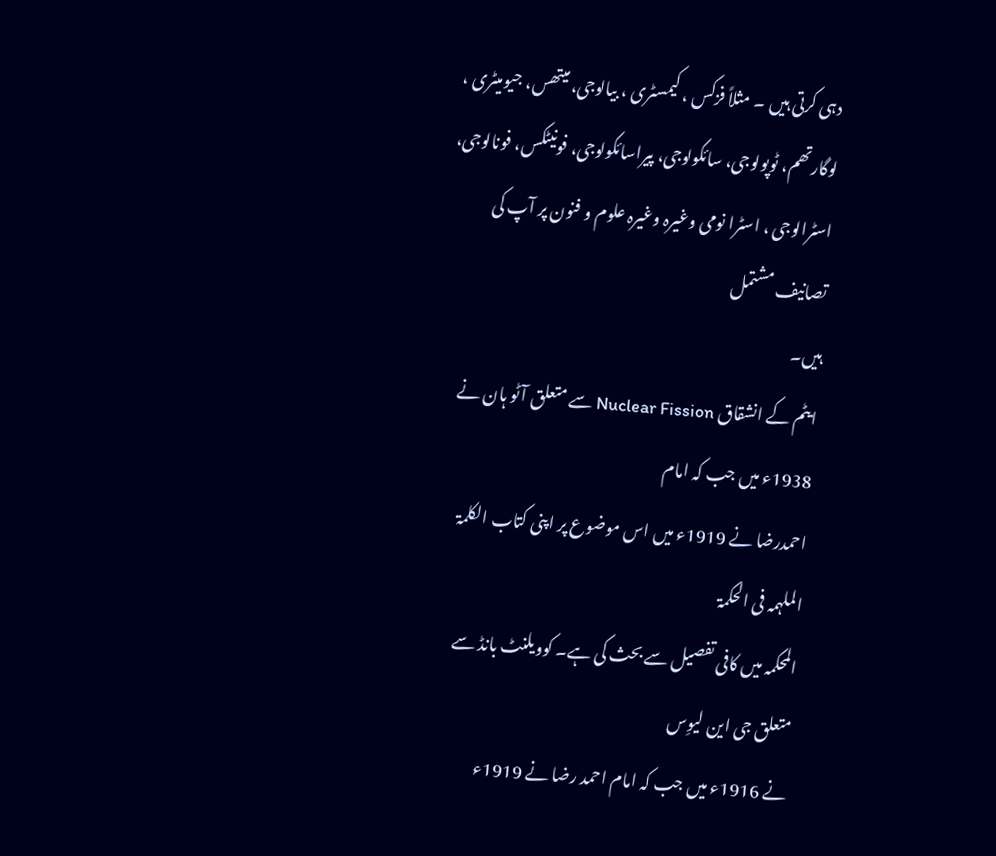دہی کرتی ہیں ۔ مثلاً فزکس ، کیمسٹری ، بیالوجی، میتھس، جیومیٹری ،
لوگارتھم، ٹوپولوجی، سائکولوجی، پیراسائکولوجی، فونیٹکس، فونالوجی،
اسٹرالوجی ، اسٹرا نومی وغیرہ وغیرہ علوم و فنون پر آپ کی تصانیف مشتمل
ہیں۔
ایٹم کے انشقاق Nuclear Fission سے متعلق آٹو ہان نے 1938ء میں جب کہ امام
احمدرضا نے 1919ء میں اس موضوع پر اپنی کتاب الکلمۃ الملہمہ فی الحکمۃ
المحکمہ میں کافی تفصیل سے بحث کی ہے۔ کوویلنٹ بانڈ سے متعلق جی این لیوِس
نے 1916ء میں جب کہ امام احمد رضا نے 1919ء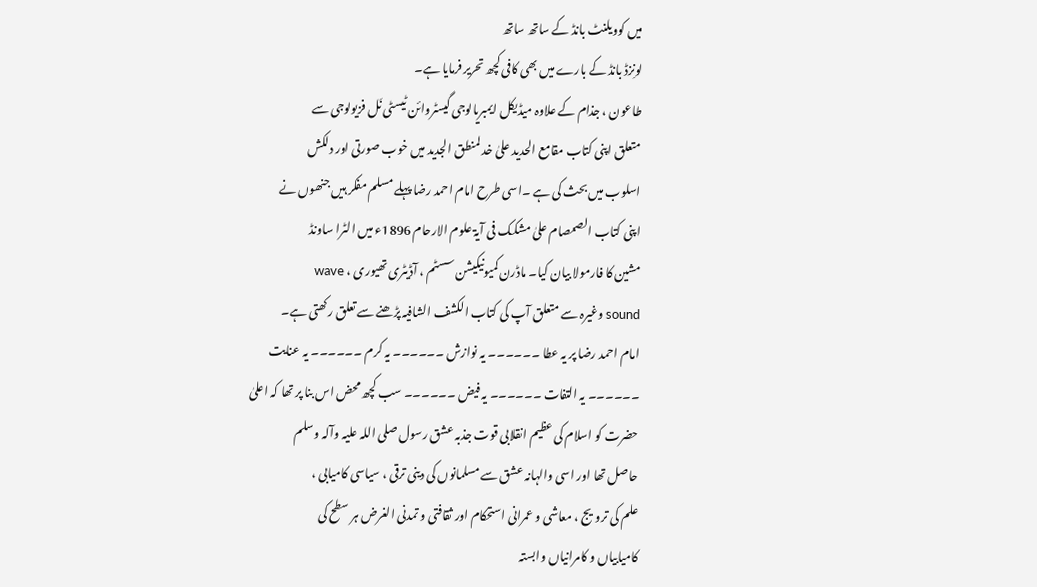میں کوویلنٹ بانڈ کے ساتھ ساتھ
لونِزڈ بانڈ کے بارے میں بھی کافی کچھ تحریر فرمایا ہے۔
طاعون ، جذام کے علاوہ میڈیکل ایمبریالوجی گیسٹروائن ٹیسٹی نَل فزیولوجی سے
متعلق اپنی کتاب مقامع الحدید علیٰ خد لمنطق الجدید میں خوب صورتی اور دلکش
اسلوب میں بحث کی ہے ۔اسی طرح امام احمد رضا پہلے مسلم مفکر ہیں جنھوں نے
اپنی کتاب الصمصام علیٰ مشکک فی آیۃ علوم الارحام 1896ء میں الٹرا ساونڈ
مشین کا فارمولا بیان کیا۔ ماڈرن کمیونیکیشن سسٹم ، آڈیٹری تھیوری ، wave
sound وغیرہ سے متعلق آپ کی کتاب الکشف الشافیہ پڑھنے سے تعلق رکھتی ہے۔
امام احمد رضا پر یہ عطا ۔۔۔۔۔۔ یہ نوازش ۔۔۔۔۔۔ یہ کرم ۔۔۔۔۔۔ یہ عنایت
۔۔۔۔۔۔ یہ التفات ۔۔۔۔۔۔ یہ فیض ۔۔۔۔۔۔ سب کچھ محض اس بنا پر تھا کہ اعلیٰ
حضرت کو اسلام کی عظیم انقلابی قوت جذبہ عشق رسول صلی اللہ علیہ وآلہ وسلم
حاصل تھا اور اسی والہانہ عشق سے مسلمانوں کی دینی ترقی ، سیاسی کامیابی ،
علم کی ترویج ، معاشی و عمرانی استحکام اور ثقافتی و تمدنی الغرض ہر سطح کی
کامیابیاں و کامرانیاں وابستہ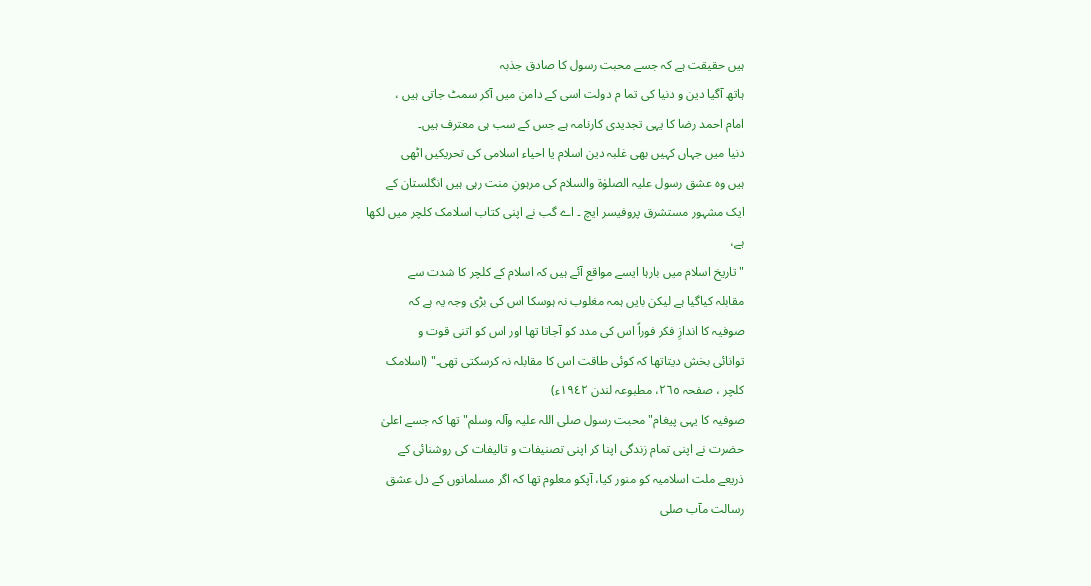ہیں حقیقت ہے کہ جسے محبت رسول کا صادق جذبہ
ہاتھ آگیا دین و دنیا کی تما م دولت اسی کے دامن میں آکر سمٹ جاتی ہیں ،
امام احمد رضا کا یہی تجدیدی کارنامہ ہے جس کے سب ہی معترف ہیں۔
دنیا میں جہاں کہیں بھی غلبہ دین اسلام یا احیاء اسلامی کی تحریکیں اٹھی
ہیں وہ عشق رسول علیہ الصلوٰۃ والسلام کی مرہونِ منت رہی ہیں انگلستان کے
ایک مشہور مستشرق پروفیسر ایچ ۔ اے گب نے اپنی کتاب اسلامک کلچر میں لکھا
ہے،
"تاریخ اسلام میں بارہا ایسے مواقع آئے ہیں کہ اسلام کے کلچر کا شدت سے
مقابلہ کیاگیا ہے لیکن بایں ہمہ مغلوب نہ ہوسکا اس کی بڑی وجہ یہ ہے کہ
صوفیہ کا اندازِ فکر فوراً اس کی مدد کو آجاتا تھا اور اس کو اتنی قوت و
توانائی بخش دیتاتھا کہ کوئی طاقت اس کا مقابلہ نہ کرسکتی تھی۔" (اسلامک
کلچر ، صفحہ ٢٦٥، مطبوعہ لندن ١٩٤٢ء)
صوفیہ کا یہی پیغام"محبت رسول صلی اللہ علیہ وآلہ وسلم" تھا کہ جسے اعلیٰ
حضرت نے اپنی تمام زندگی اپنا کر اپنی تصنیفات و تالیفات کی روشنائی کے
ذریعے ملت اسلامیہ کو منور کیا، آپکو معلوم تھا کہ اگر مسلمانوں کے دل عشق
رسالت مآب صلی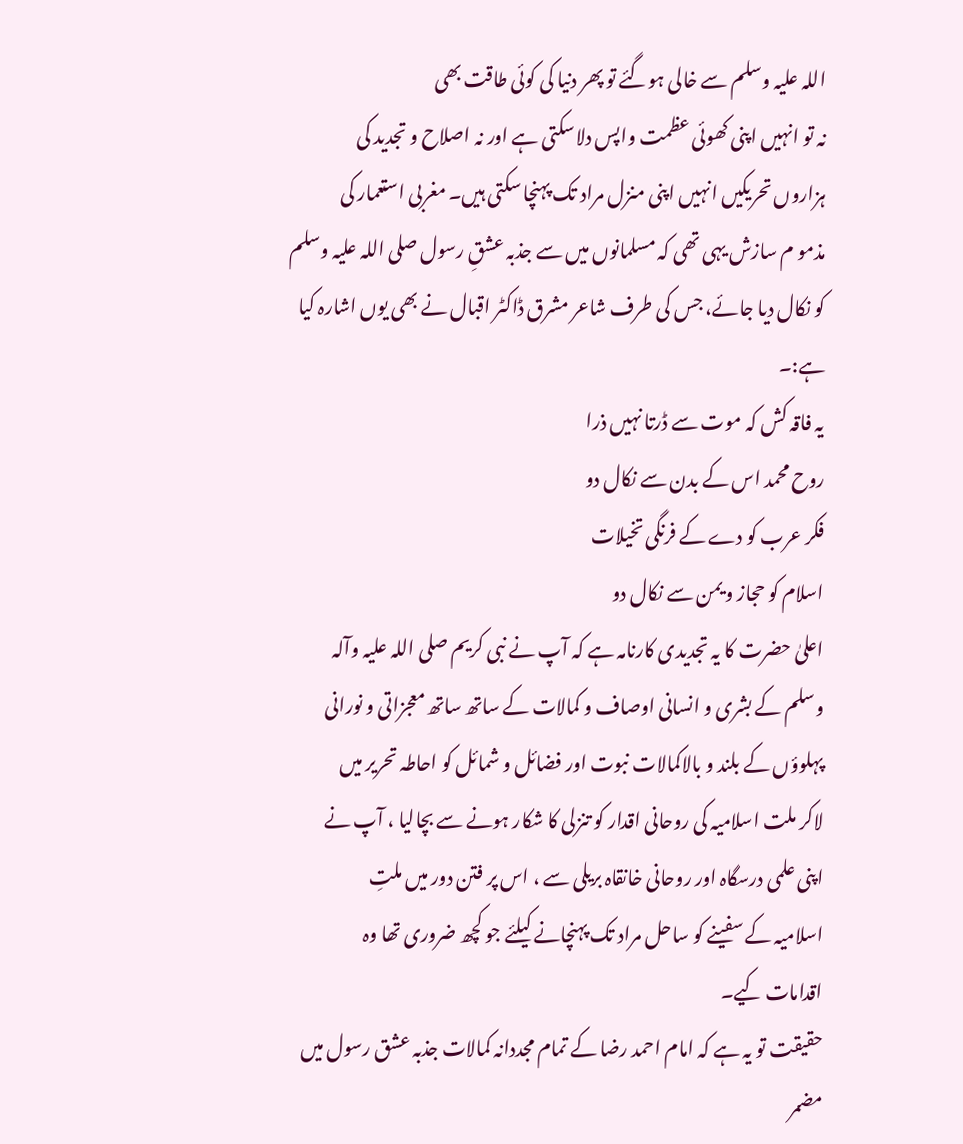اللہ علیہ وسلم سے خالی ہوگئے تو پھر دنیا کی کوئی طاقت بھی
نہ تو انہیں اپنی کھوئی عظمت واپس دلاسکتی ہے اور نہ اصلاح و تجدید کی
ہزاروں تحریکیں انہیں اپنی منزل مراد تک پہنچا سکتی ہیں۔ مغربی استعمار کی
مذمو م سازش یہی تھی کہ مسلمانوں میں سے جذبہ عشقِ رسول صلی اللہ علیہ وسلم
کو نکال دیا جائے، جس کی طرف شاعر مشرق ڈاکٹر اقبال نے بھی یوں اشارہ کیا
ہے:۔
یہ فاقہ کش کہ موت سے ڈرتا نہیں ذرا
روح محمد اس کے بدن سے نکال دو
فکر عرب کو دے کے فرنگی تخیلات
اسلام کو حجاز و یمن سے نکال دو
اعلیٰ حضرت کا یہ تجدیدی کارنامہ ہے کہ آپ نے نبی کریم صلی اللہ علیہ وآلہ
وسلم کے بشری و انسانی اوصاف و کمالات کے ساتھ ساتھ معجزاتی و نورانی
پہلوؤں کے بلند و بالاکمالات نبوت اور فضائل و شمائل کو احاطہ تحریر میں
لاکر ملت اسلامیہ کی روحانی اقدار کو تنزلی کا شکار ہونے سے بچالیا ، آپ نے
اپنی علمی درسگاہ اور روحانی خانقاہ بریلی سے ، اس پر فتن دور میں ملتِ
اسلامیہ کے سفینے کو ساحل مراد تک پہنچانے کیلئے جو کچھ ضروری تھا وہ
اقدامات کیے۔
حقیقت تو یہ ہے کہ امام احمد رضا کے تمام مجددانہ کمالات جذبہ عشق رسول میں
مضمر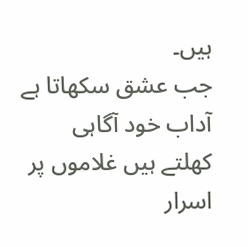ہیں۔
جب عشق سکھاتا ہے آداب خود آگاہی
کھلتے ہیں غلاموں پر اسرار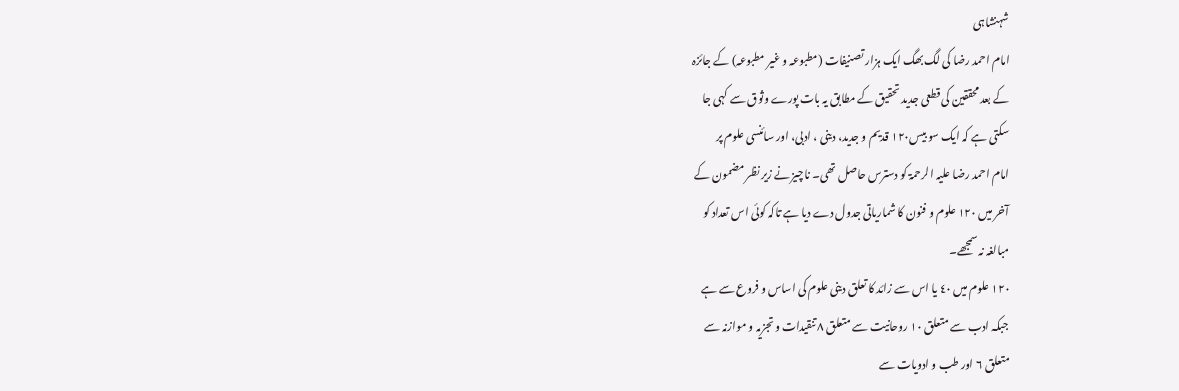شہنشاہی
امام احمد رضا کی لگ بھگ ایک ہزار تصنیفات (مطبوعہ و غیر مطبوعہ) کے جائزہ
کے بعد محققین کی قطعی جدید تحقیق کے مطابق یہ بات پورے وثوق سے کہی جا
سکتی ہے کہ ایک سو بیس١٢٠ قدیم و جدید، دینی ، ادبی، اور سائنسی علوم پر
امام احمد رضا علیہ الرحمۃ کو دسترس حاصل تھی۔ ناچیز نے زیر نظر مضمون کے
آخر میں ١٢٠ علوم و فنون کا شماریاتی جدول دے دیا ہے تاکہ کوئی اس تعداد کو
مبالغہ نہ سمجھے۔
١٢٠ علوم میں ٤٠ یا اس سے زائد کا تعلق دینی علوم کی اساس و فروع سے ہے
جبکہ ادب سے متعلق ١٠ روحانیت سے متعلق ٨ تنقیدات و تجزیہ و موازنہ سے
متعلق ٦ اور طب و ادویات سے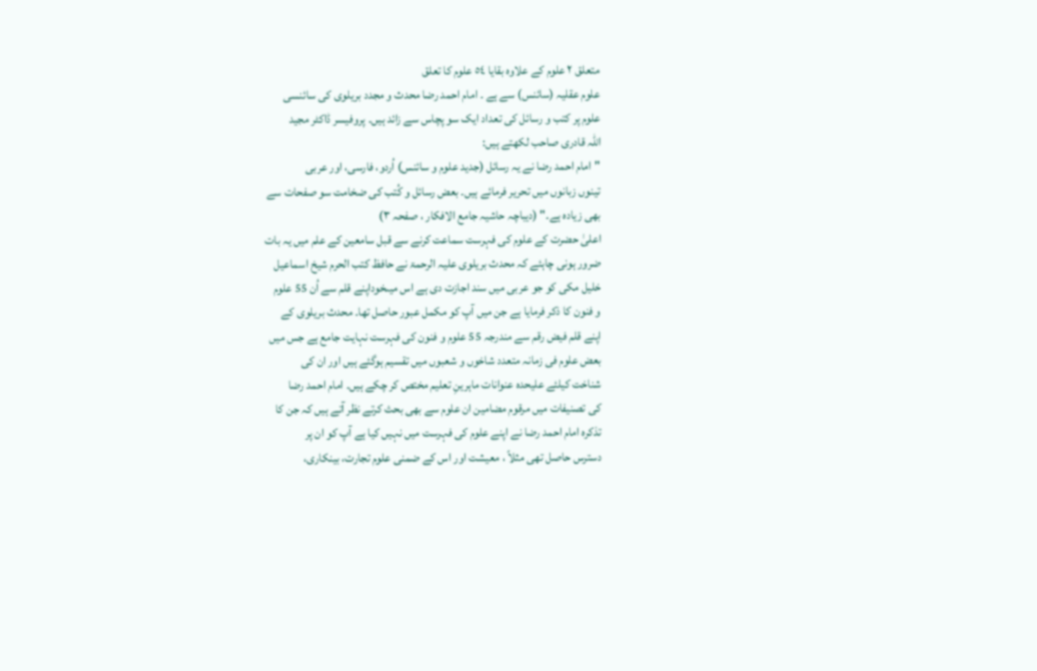متعلق ٢ علوم کے علاوہ بقایا ٥٤ علوم کا تعلق
علوم عقلیہ (سائنس) سے ہے ۔ امام احمد رضا محدث و مجدد بریلوی کی سائنسی
علوم پر کتب و رسائل کی تعداد ایک سو پچاس سے زائد ہیں۔ پروفیسر ڈاکٹر مجید
اللہ قادری صاحب لکھتے ہیں:
"امام احمد رضا نے یہ رسائل (جدید علوم و سائنس) اُردو، فارسی، اور عربی
تینوں زبانوں میں تحریر فرمائے ہیں۔ بعض رسائل و کُتب کی ضخامت سو صفحات سے
بھی زیادہ ہے۔" (دیباچہ حاشیہ جامع الافکار ، صفحہ ٣)
اعلیٰ حضرت کے علوم کی فہرست سماعت کرنے سے قبل سامعین کے علم میں یہ بات
ضرور ہونی چاہئے کہ محدث بریلوی علیہ الرحمۃ نے حافظ کتب الحرم شیخ اسماعیل
خلیل مکی کو جو عربی میں سند اجازت دی ہے اس میںخوداپنے قلم سے اُن 55 علوم
و فنون کا ذکر فرمایا ہے جن میں آپ کو مکمل عبور حاصل تھا۔ محدث بریلوی کے
اپنے قلم فیض رقم سے مندرجہ 55 علوم و فنون کی فہرست نہایت جامع ہے جس میں
بعض علوم فی زمانہ متعدد شاخوں و شعبوں میں تقسیم ہوگئے ہیں اور ان کی
شناخت کیلئے علیحدہ عنوانات ماہرینِ تعلیم مختص کر چکے ہیں۔ امام احمد رضا
کی تصنیفات میں مرقوم مضامین ان علوم سے بھی بحث کرتے نظر آتے ہیں کہ جن کا
تذکرہ امام احمد رضا نے اپنے علوم کی فہرست میں نہیں کیا ہے آپ کو ان پر
دسترس حاصل تھی مثلاً ، معیشت اور اس کے ضمنی علوم تجارت، بینکاری،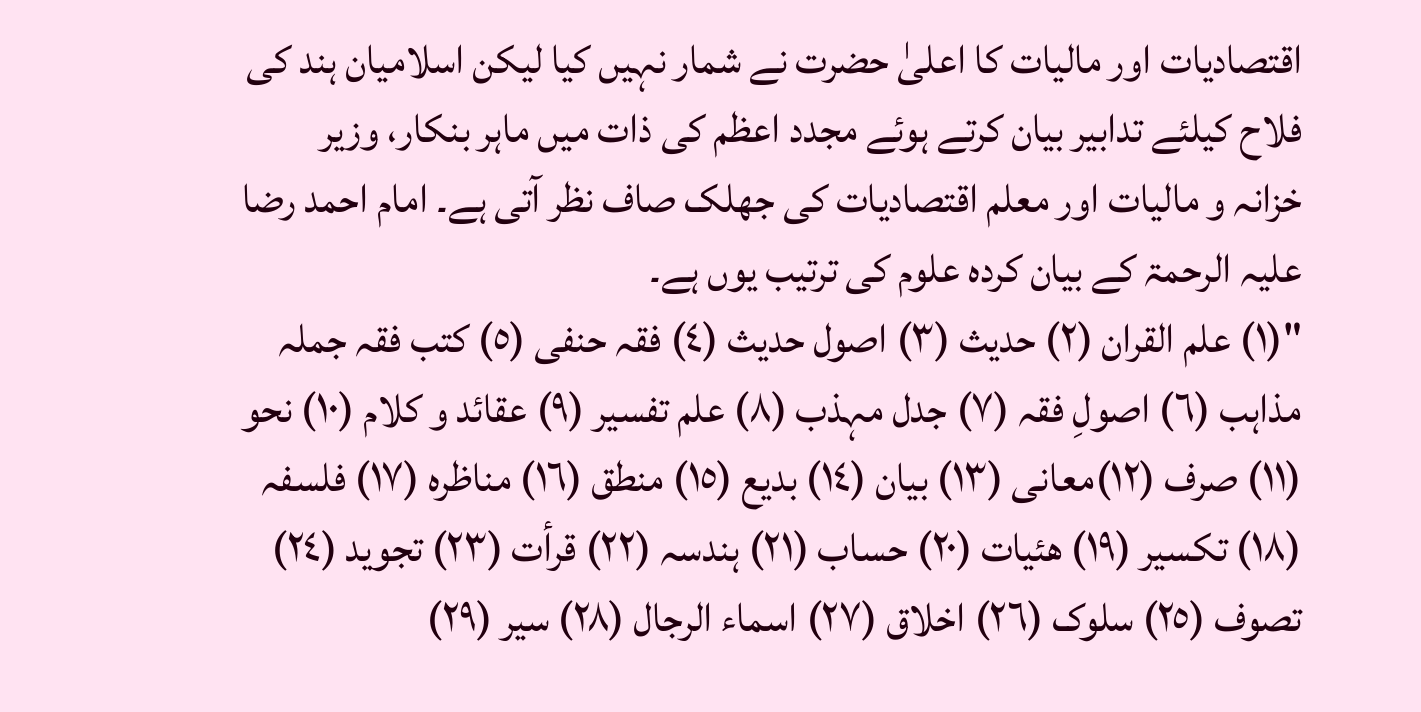اقتصادیات اور مالیات کا اعلیٰ حضرت نے شمار نہیں کیا لیکن اسلامیان ہند کی
فلاح کیلئے تدابیر بیان کرتے ہوئے مجدد اعظم کی ذات میں ماہر بنکار، وزیر
خزانہ و مالیات اور معلم اقتصادیات کی جھلک صاف نظر آتی ہے۔ امام احمد رضا
علیہ الرحمۃ کے بیان کردہ علوم کی ترتیب یوں ہے۔
"(١) علم القران (٢) حدیث (٣) اصول حدیث (٤) فقہ حنفی (٥) کتب فقہ جملہ
مذاہب (٦) اصولِ فقہ (٧) جدل مہذب (٨) علم تفسیر (٩) عقائد و کلام (١٠) نحو
(١١) صرف (١٢)معانی (١٣) بیان (١٤) بدیع (١٥) منطق (١٦) مناظرہ (١٧) فلسفہ
(١٨) تکسیر (١٩) ھئیات (٢٠) حساب (٢١) ہندسہ (٢٢) قرأت (٢٣) تجوید (٢٤)
تصوف (٢٥) سلوک (٢٦) اخلاق (٢٧) اسماء الرجال (٢٨) سیر (٢٩)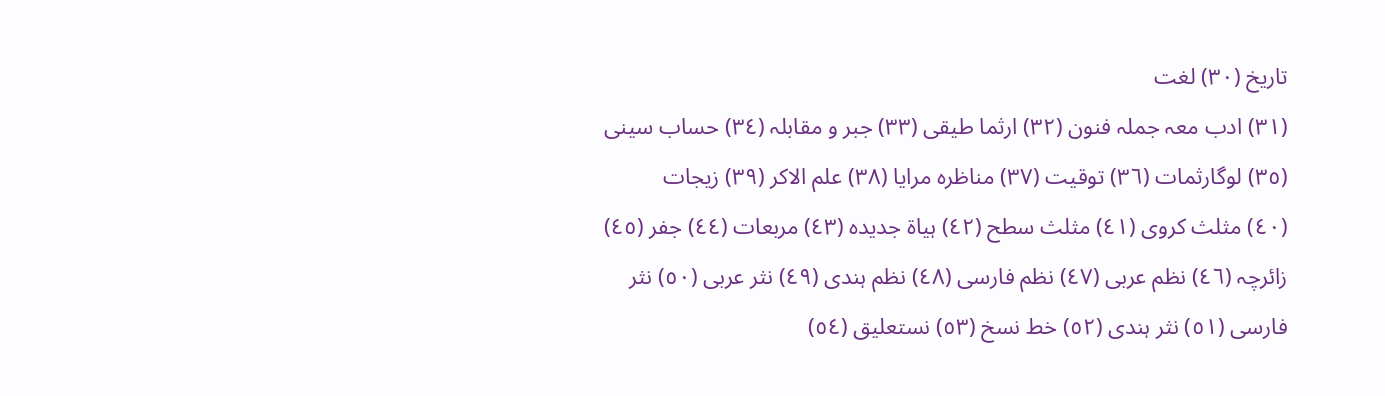تاریخ (٣٠) لغت
(٣١) ادب معہ جملہ فنون (٣٢) ارثما طیقی (٣٣) جبر و مقابلہ (٣٤) حساب سینی
(٣٥) لوگارثمات (٣٦) توقیت (٣٧) مناظرہ مرایا (٣٨) علم الاکر (٣٩) زیجات
(٤٠) مثلث کروی (٤١) مثلث سطح (٤٢) ہیاۃ جدیدہ (٤٣) مربعات (٤٤) جفر (٤٥)
زائرچہ (٤٦) نظم عربی (٤٧) نظم فارسی (٤٨) نظم ہندی (٤٩) نثر عربی (٥٠) نثر
فارسی (٥١) نثر ہندی (٥٢) خط نسخ (٥٣) نستعلیق (٥٤)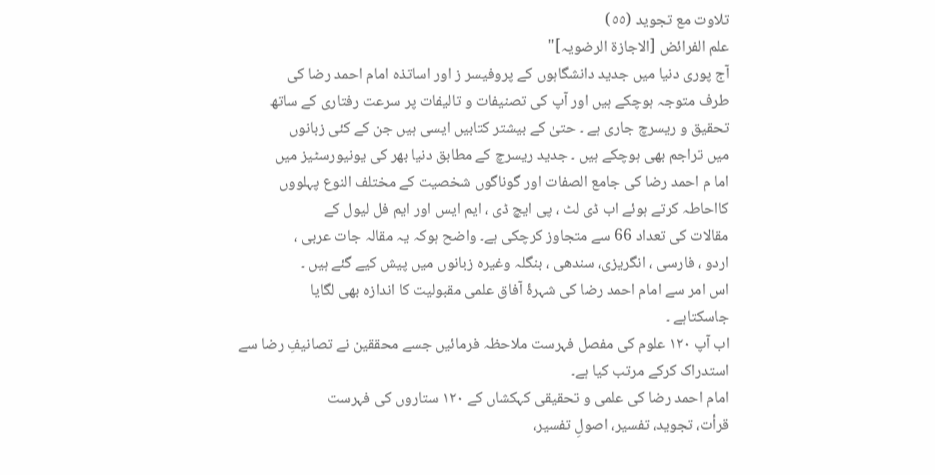تلاوت مع تجوید (٥٥)
علم الفرائض [الاجازۃ الرضویہ]"
آج پوری دنیا میں جدید دانشگاہوں کے پروفیسر ز اور اساتذہ امام احمد رضا کی
طرف متوجہ ہوچکے ہیں اور آپ کی تصنیفات و تالیفات پر سرعت رفتاری کے ساتھ
تحقیق و ریسرچ جاری ہے ۔ حتیٰ کے بیشتر کتابیں ایسی ہیں جن کے کئی زبانوں
میں تراجم بھی ہوچکے ہیں ۔ جدید ریسرچ کے مطابق دنیا بھر کی یونیورسٹیز میں
اما م احمد رضا کی جامع الصفات اور گوناگوں شخصیت کے مختلف النوع پہلووں
کااحاطہ کرتے ہوئے اب ڈی لٹ ، پی ایچ ڈی ، ایم ایس اور ایم فل لیول کے
مقالات کی تعداد 66 سے متجاوز کرچکی ہے۔ واضح ہوکہ یہ مقالہ جات عربی ،
اردو ، فارسی ، انگریزی، سندھی ، بنگلہ وغیرہ زبانوں میں پیش کیے گئے ہیں ۔
اس امر سے امام احمد رضا کی شہرۂ آفاق علمی مقبولیت کا اندازہ بھی لگایا
جاسکتاہے ۔
اب آپ ١٢٠ علوم کی مفصل فہرست ملاحظہ فرمائیں جسے محققین نے تصانیفِ رضا سے
استدراک کرکے مرتب کیا ہے۔
امام احمد رضا کی علمی و تحقیقی کہکشاں کے ١٢٠ ستاروں کی فہرست
قرأت، تجوید، تفسیر، اصولِ تفسیر،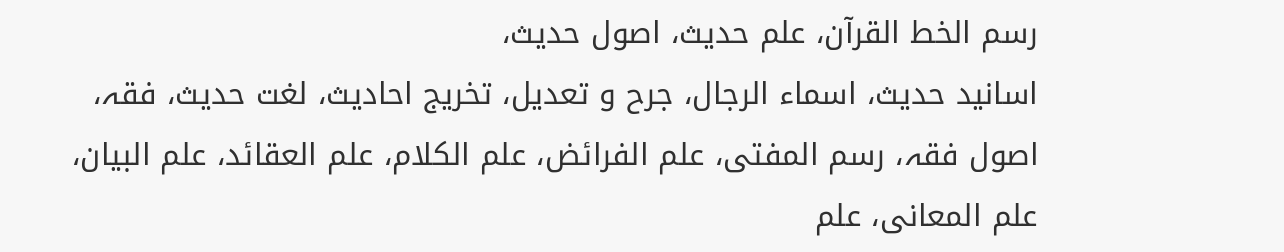رسم الخط القرآن، علم حدیث، اصول حدیث،
اسانید حدیث، اسماء الرجال، جرح و تعدیل، تخریج احادیث، لغت حدیث، فقہ،
اصول فقہ، رسم المفتی، علم الفرائض، علم الکلام، علم العقائد، علم البیان،
علم المعانی، علم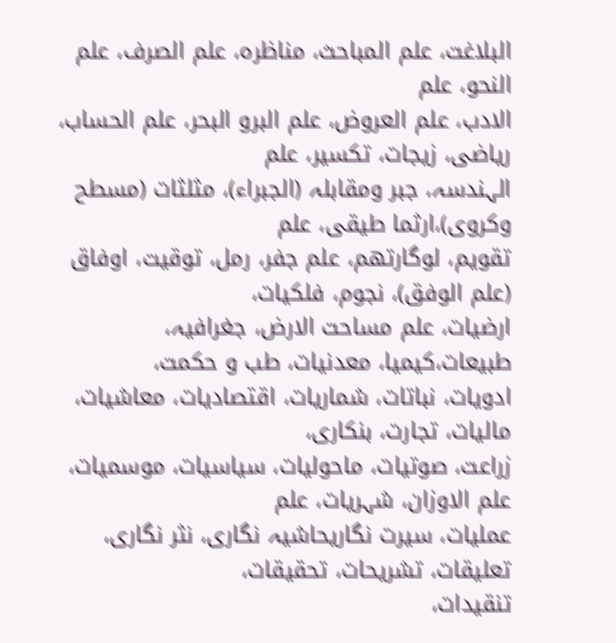البلاغت، علم المباحث، مناظرہ، علم الصرف، علم النحو، علم
الادب، علم العروض، علم البرو البحر، علم الحساب، ریاضی، زیجات، تکسیر، علم
الہندسہ، جبر ومقابلہ (الجبراء)، مثلثات (مسطح وکروی)،ارثما طیقی، علم
تقویم، لوگارتھم، علم جفر، رمل، توقیت، اوفاق (علم الوفق)، نجوم، فلکیات،
ارضیات، علم مساحت الارض، جغرافیہ، طبیعات،کیمیا، معدنیات، طب و حکمت،
ادویات، نباتات، شماریات، اقتصادیات، معاشیات، مالیات، تجارت، بنکاری،
زراعت، صوتیات، ماحولیات، سیاسیات، موسمیات، علم الاوزان، شہریات، علم
عملیات، سیرت نگاریحاشیہ نگاری، نثر نگاری، تعلیقات، تشریحات، تحقیقات،
تنقیدات،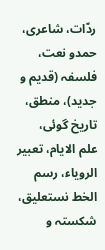ردّات، شاعری، حمدو نعت، فلسفہ (قدیم و جدید)، منطق، تاریخ گوئی،
علم الایام، تعبیر الرویاء، رسم الخط نستعلیق، شکستہ و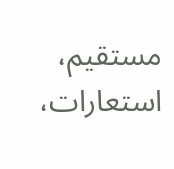مستقیم، استعارات،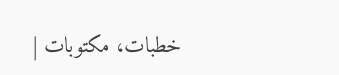خطبات، مکتوبات |